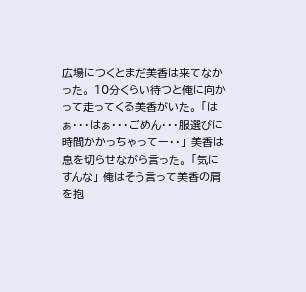広場につくとまだ美香は来てなかった。 10分くらい待つと俺に向かって走ってくる美香がいた。 「はぁ・・・はぁ・・・ごめん・・・服選びに時間かかっちゃってー・・」 美香は息を切らせながら言った。 「気にすんな」 俺はそう言って美香の肩を抱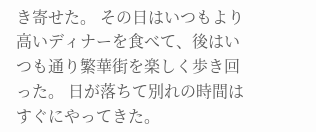き寄せた。 その日はいつもより高いディナーを食べて、後はいつも通り繁華街を楽しく歩き回った。 日が落ちて別れの時間はすぐにやってきた。